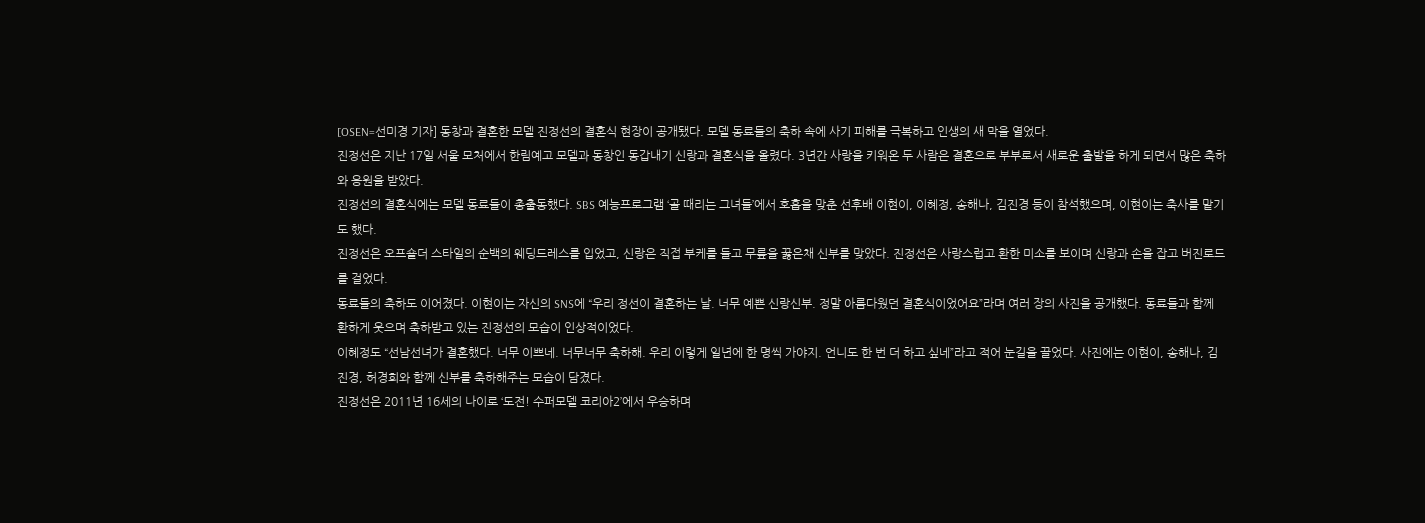[OSEN=선미경 기자] 동창과 결혼한 모델 진정선의 결혼식 현장이 공개됐다. 모델 동료들의 축하 속에 사기 피해를 극복하고 인생의 새 막을 열었다.
진정선은 지난 17일 서울 모처에서 한림예고 모델과 동창인 동갑내기 신랑과 결혼식을 올렸다. 3년간 사랑을 키워온 두 사람은 결혼으로 부부로서 새로운 출발을 하게 되면서 많은 축하와 응원을 받았다.
진정선의 결혼식에는 모델 동료들이 총출동했다. SBS 예능프로그램 ‘골 때리는 그녀들’에서 호흡을 맞춘 선후배 이현이, 이혜정, 송해나, 김진경 등이 참석했으며, 이현이는 축사를 맡기도 했다.
진정선은 오프숄더 스타일의 순백의 웨딩드레스를 입었고, 신랑은 직접 부케를 들고 무릎을 꿇은채 신부를 맞았다. 진정선은 사랑스럽고 환한 미소를 보이며 신랑과 손을 잡고 버진로드를 걸었다.
동료들의 축하도 이어졌다. 이현이는 자신의 SNS에 “우리 정선이 결혼하는 날. 너무 예쁜 신랑신부. 정말 아름다웠던 결혼식이었어요”라며 여러 장의 사진을 공개했다. 동료들과 함께 환하게 웃으며 축하받고 있는 진정선의 모습이 인상적이었다.
이혜정도 “선남선녀가 결혼했다. 너무 이쁘네. 너무너무 축하해. 우리 이렇게 일년에 한 명씩 가야지. 언니도 한 번 더 하고 싶네”라고 적어 눈길을 끌었다. 사진에는 이현이, 송해나, 김진경, 허경희와 함께 신부를 축하해주는 모습이 담겼다.
진정선은 2011년 16세의 나이로 ‘도전! 수퍼모델 코리아2’에서 우승하며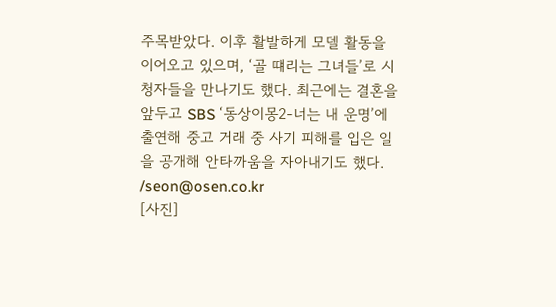주목받았다. 이후 활발하게 모델 활동을 이어오고 있으며, ‘골 떄리는 그녀들’로 시청자들을 만나기도 했다. 최근에는 결혼을 앞두고 SBS ‘동상이몽2-너는 내 운명’에 출연해 중고 거래 중 사기 피해를 입은 일을 공개해 안타까움을 자아내기도 했다. /seon@osen.co.kr
[사진]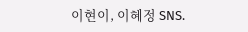이현이, 이혜정 SNS.